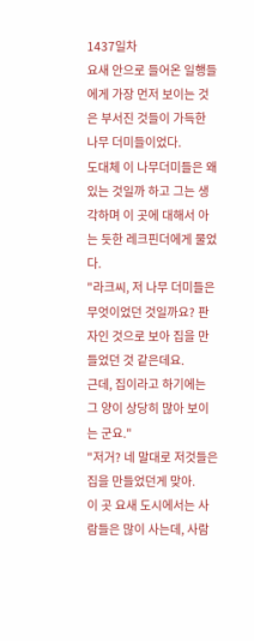1437일차
요새 안으로 들어온 일행들에게 가장 먼저 보이는 것은 부서진 것들이 가득한 나무 더미들이었다.
도대체 이 나무더미들은 왜 있는 것일까 하고 그는 생각하며 이 곳에 대해서 아는 듯한 레크핀더에게 물었다.
"라크씨, 저 나무 더미들은 무엇이었던 것일까요? 판자인 것으로 보아 집을 만들었던 것 같은데요.
근데, 집이라고 하기에는 그 양이 상당히 많아 보이는 군요."
"저거? 네 말대로 저것들은 집을 만들었던게 맞아.
이 곳 요새 도시에서는 사람들은 많이 사는데, 사람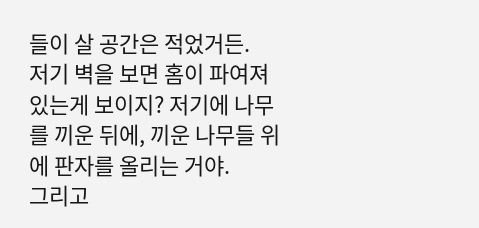들이 살 공간은 적었거든.
저기 벽을 보면 홈이 파여져 있는게 보이지? 저기에 나무를 끼운 뒤에, 끼운 나무들 위에 판자를 올리는 거야.
그리고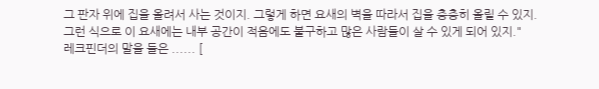그 판자 위에 집을 올려서 사는 것이지. 그렇게 하면 요새의 벽을 따라서 집을 층층히 올릴 수 있지.
그런 식으로 이 요새에는 내부 공간이 적음에도 불구하고 많은 사람들이 살 수 있게 되어 있지."
레크핀더의 말을 들은 ...... [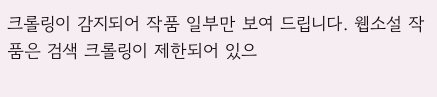크롤링이 감지되어 작품 일부만 보여 드립니다. 웹소설 작품은 검색 크롤링이 제한되어 있으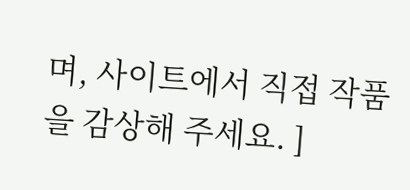며, 사이트에서 직접 작품을 감상해 주세요. ]